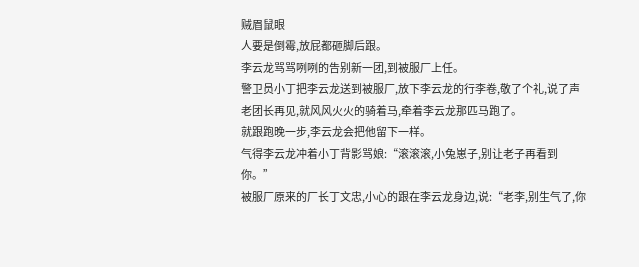贼眉鼠眼
人要是倒霉,放屁都砸脚后跟。
李云龙骂骂咧咧的告别新一团,到被服厂上任。
警卫员小丁把李云龙送到被服厂,放下李云龙的行李卷,敬了个礼,说了声老团长再见,就风风火火的骑着马,牵着李云龙那匹马跑了。
就跟跑晚一步,李云龙会把他留下一样。
气得李云龙冲着小丁背影骂娘:“滚滚滚,小兔崽子,别让老子再看到你。”
被服厂原来的厂长丁文忠,小心的跟在李云龙身边,说:“老李,别生气了,你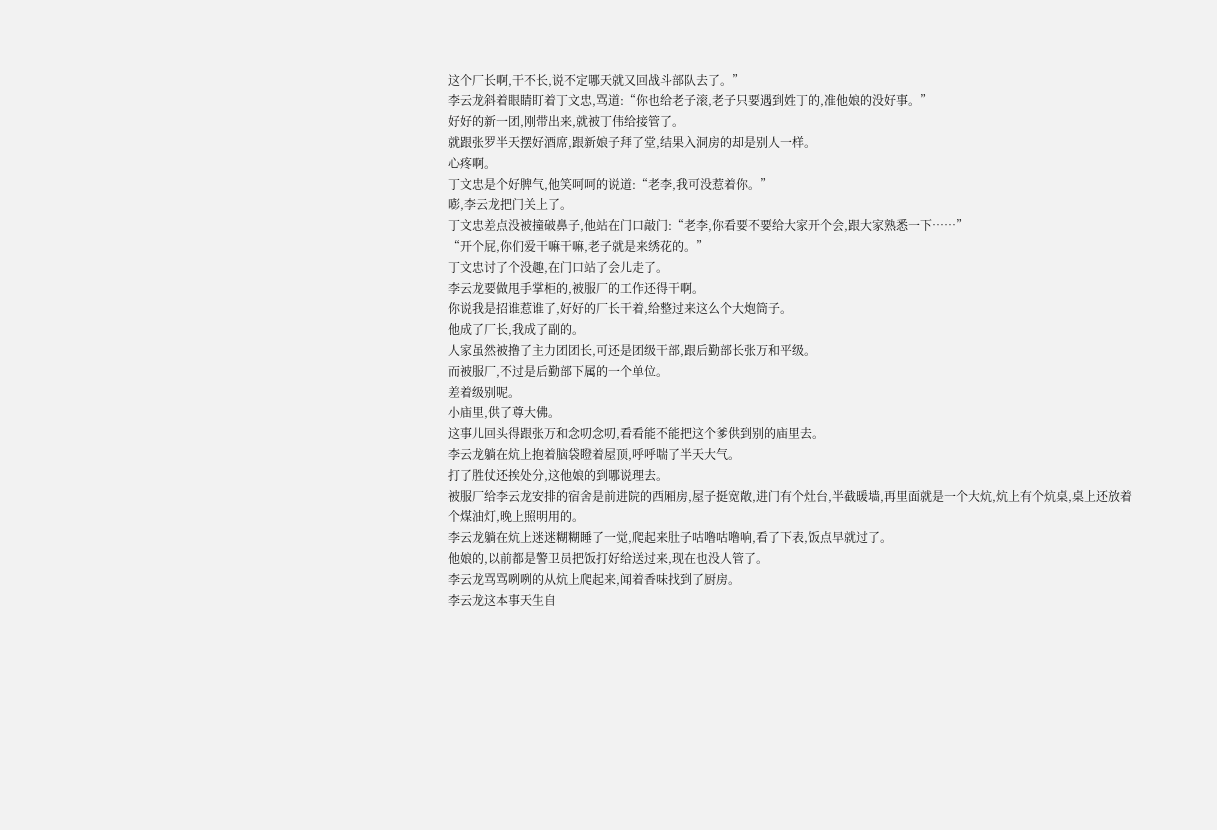这个厂长啊,干不长,说不定哪天就又回战斗部队去了。”
李云龙斜着眼睛盯着丁文忠,骂道:“你也给老子滚,老子只要遇到姓丁的,准他娘的没好事。”
好好的新一团,刚带出来,就被丁伟给接管了。
就跟张罗半天摆好酒席,跟新娘子拜了堂,结果入洞房的却是别人一样。
心疼啊。
丁文忠是个好脾气,他笑呵呵的说道:“老李,我可没惹着你。”
嘭,李云龙把门关上了。
丁文忠差点没被撞破鼻子,他站在门口敲门:“老李,你看要不要给大家开个会,跟大家熟悉一下……”
“开个屁,你们爱干嘛干嘛,老子就是来绣花的。”
丁文忠讨了个没趣,在门口站了会儿走了。
李云龙要做甩手掌柜的,被服厂的工作还得干啊。
你说我是招谁惹谁了,好好的厂长干着,给整过来这么个大炮筒子。
他成了厂长,我成了副的。
人家虽然被撸了主力团团长,可还是团级干部,跟后勤部长张万和平级。
而被服厂,不过是后勤部下属的一个单位。
差着级别呢。
小庙里,供了尊大佛。
这事儿回头得跟张万和念叨念叨,看看能不能把这个爹供到别的庙里去。
李云龙躺在炕上抱着脑袋瞪着屋顶,呼呼喘了半天大气。
打了胜仗还挨处分,这他娘的到哪说理去。
被服厂给李云龙安排的宿舍是前进院的西厢房,屋子挺宽敞,进门有个灶台,半截暖墙,再里面就是一个大炕,炕上有个炕桌,桌上还放着个煤油灯,晚上照明用的。
李云龙躺在炕上迷迷糊糊睡了一觉,爬起来肚子咕噜咕噜响,看了下表,饭点早就过了。
他娘的,以前都是警卫员把饭打好给送过来,现在也没人管了。
李云龙骂骂咧咧的从炕上爬起来,闻着香味找到了厨房。
李云龙这本事天生自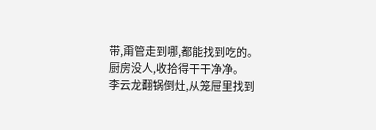带,甭管走到哪,都能找到吃的。
厨房没人,收拾得干干净净。
李云龙翻锅倒灶,从笼屉里找到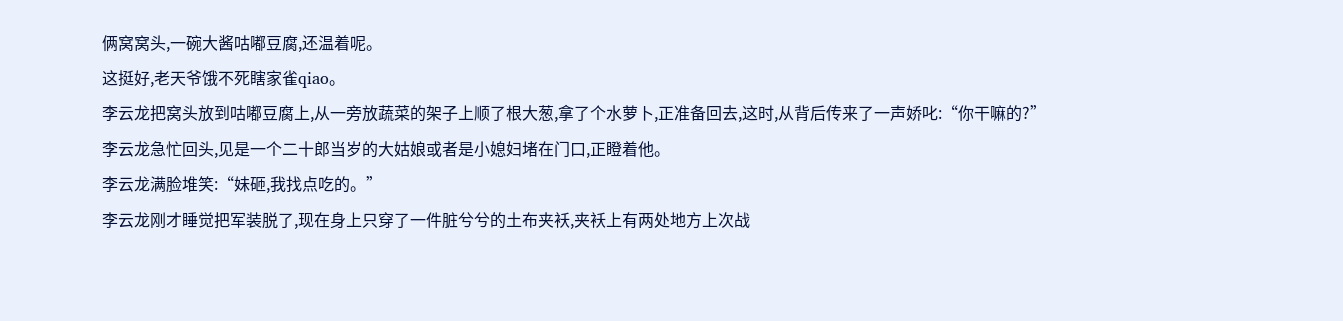俩窝窝头,一碗大酱咕嘟豆腐,还温着呢。
这挺好,老天爷饿不死瞎家雀qiao。
李云龙把窝头放到咕嘟豆腐上,从一旁放蔬菜的架子上顺了根大葱,拿了个水萝卜,正准备回去,这时,从背后传来了一声娇叱:“你干嘛的?”
李云龙急忙回头,见是一个二十郎当岁的大姑娘或者是小媳妇堵在门口,正瞪着他。
李云龙满脸堆笑:“妹砸,我找点吃的。”
李云龙刚才睡觉把军装脱了,现在身上只穿了一件脏兮兮的土布夹袄,夹袄上有两处地方上次战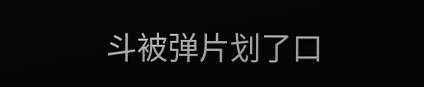斗被弹片划了口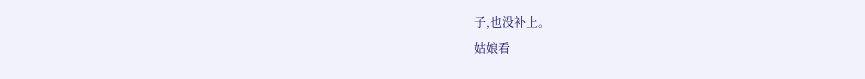子,也没补上。
姑娘看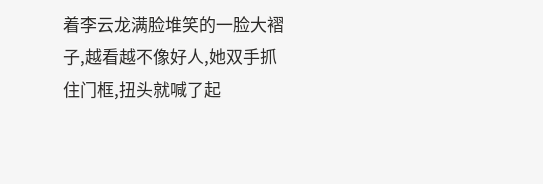着李云龙满脸堆笑的一脸大褶子,越看越不像好人,她双手抓住门框,扭头就喊了起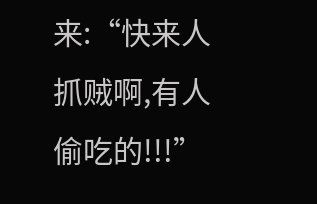来:“快来人抓贼啊,有人偷吃的!!!”